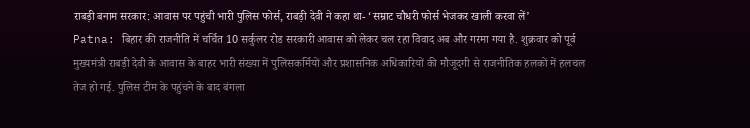राबड़ी बनाम सरकार: आवास पर पहुंची भारी पुलिस फोर्स, राबड़ी देवी ने कहा था- ‘सम्राट चौधरी फोर्स भेजकर खाली करवा लें’
Patna: बिहार की राजनीति में चर्चित 10 सर्कुलर रोड सरकारी आवास को लेकर चल रहा विवाद अब और गरमा गया है. शुक्रवार को पूर्व मुख्यमंत्री राबड़ी देवी के आवास के बाहर भारी संख्या में पुलिसकर्मियों और प्रशासनिक अधिकारियों की मौजूदगी से राजनीतिक हलकों में हलचल तेज हो गई. पुलिस टीम के पहुंचने के बाद बंगला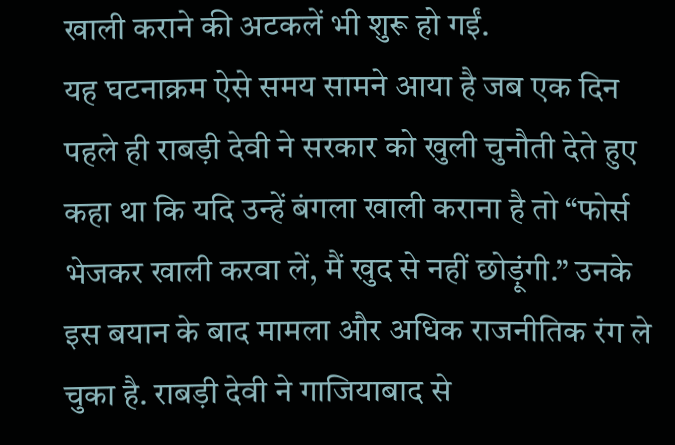खाली कराने की अटकलें भी शुरू हो गईं.
यह घटनाक्रम ऐसे समय सामने आया है जब एक दिन पहले ही राबड़ी देवी ने सरकार को खुली चुनौती देते हुए कहा था कि यदि उन्हें बंगला खाली कराना है तो “फोर्स भेजकर खाली करवा लें, मैं खुद से नहीं छोड़ूंगी.” उनके इस बयान के बाद मामला और अधिक राजनीतिक रंग ले चुका है. राबड़ी देवी ने गाजियाबाद से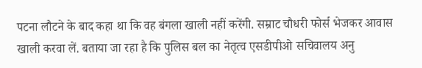पटना लौटने के बाद कहा था कि वह बंगला खाली नहीं करेंगी. सम्राट चौधरी फोर्स भेजकर आवास खाली करवा लें. बताया जा रहा है कि पुलिस बल का नेतृत्व एसडीपीओ सचिवालय अनु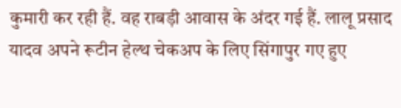कुमारी कर रही हैं. वह राबड़ी आवास के अंदर गई हैं. लालू प्रसाद यादव अपने रूटीन हेल्थ चेकअप के लिए सिंगापुर गए हुए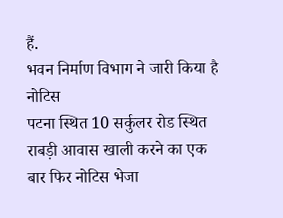हैं.
भवन निर्माण विभाग ने जारी किया है नोटिस
पटना स्थित 10 सर्कुलर रोड स्थित राबड़ी आवास खाली करने का एक बार फिर नोटिस भेजा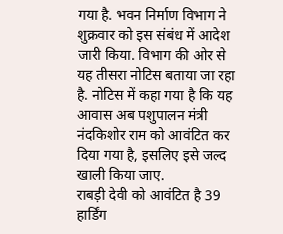गया है. भवन निर्माण विभाग ने शुक्रवार को इस संबंध में आदेश जारी किया. विभाग की ओर से यह तीसरा नोटिस बताया जा रहा है. नोटिस में कहा गया है कि यह आवास अब पशुपालन मंत्री नंदकिशोर राम को आवंटित कर दिया गया है, इसलिए इसे जल्द खाली किया जाए.
राबड़ी देवी को आवंटित है 39 हार्डिंग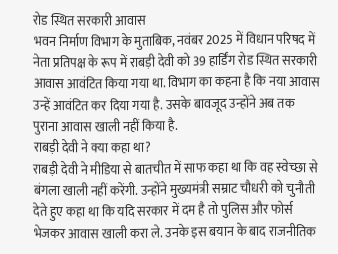रोड स्थित सरकारी आवास
भवन निर्माण विभाग के मुताबिक, नवंबर 2025 में विधान परिषद में नेता प्रतिपक्ष के रूप में राबड़ी देवी को 39 हार्डिंग रोड स्थित सरकारी आवास आवंटित किया गया था. विभाग का कहना है कि नया आवास उन्हें आवंटित कर दिया गया है. उसके बावजूद उन्होंने अब तक पुराना आवास खाली नहीं किया है.
राबड़ी देवी ने क्या कहा था?
राबड़ी देवी ने मीडिया से बातचीत में साफ कहा था कि वह स्वेच्छा से बंगला खाली नहीं करेंगी. उन्होंने मुख्यमंत्री सम्राट चौधरी को चुनौती देते हुए कहा था कि यदि सरकार में दम है तो पुलिस और फोर्स भेजकर आवास खाली करा ले. उनके इस बयान के बाद राजनीतिक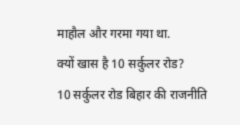माहौल और गरमा गया था.
क्यों खास है 10 सर्कुलर रोड?
10 सर्कुलर रोड बिहार की राजनीति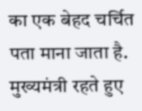का एक बेहद चर्चित पता माना जाता है. मुख्यमंत्री रहते हुए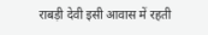राबड़ी देवी इसी आवास में रहती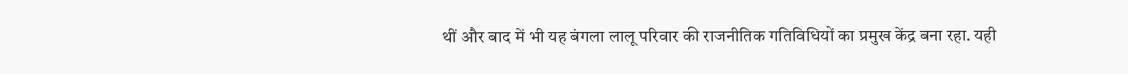थीं और बाद में भी यह बंगला लालू परिवार की राजनीतिक गतिविधियों का प्रमुख केंद्र बना रहा. यही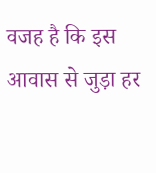वजह है कि इस आवास से जुड़ा हर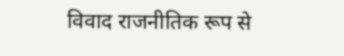विवाद राजनीतिक रूप से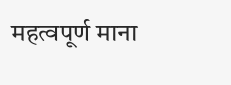महत्वपूर्ण माना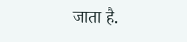जाता है.